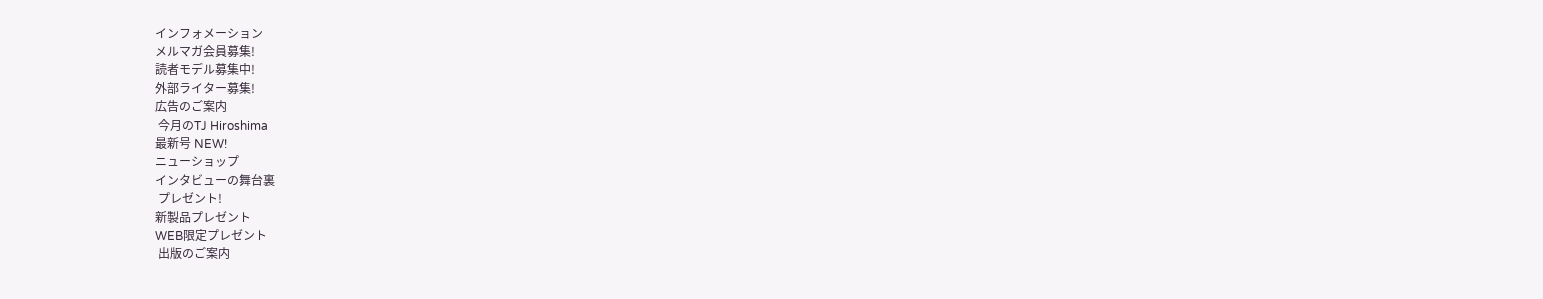インフォメーション
メルマガ会員募集!
読者モデル募集中!
外部ライター募集!
広告のご案内
 今月のTJ Hiroshima
最新号 NEW!
ニューショップ
インタビューの舞台裏
 プレゼント!
新製品プレゼント
WEB限定プレゼント
 出版のご案内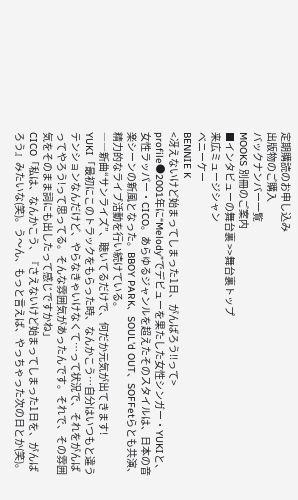定期購読のお申し込み
出版物のご購入
バックナンバー一覧
MOOKS 別冊のご案内
■インタビューの舞台裏 >>舞台裏トップ
来広ミュージシャン
ベニーケー
BENNIE K
<冴えないけど始まってしまった1日、がんばろう!!って>
profile●2001年に“Melody”でデビューを果たした女性シンガー・YUKIと、女性ラッパー・CICO。あらゆるジャンルを超えたそのスタイルは、日本の音楽シーンの新風となった。BBOY PARK、SOUL'd OUT、SOFFetらとも共演、精力的なライブ活動を行い続けている。
――新曲“サンライズ”、聴いてるだけで、何だか元気が出てきます!
YUKI「最初にこのトラックをもらった時、なんかこう…自分はいつもと違うテンションなんだけど、やらなきゃいけなくて…って状況で、それをがんばってやろう!って思ってる。そんな雰囲気があったんです。それで、その雰囲気をそのまま詞にも出したって感じですかね」
CICO「私は、なんかこう、『さえないけど始まってしまった1日を、がんばろう』みたいな(笑)。う〜ん、もっと言えば、やっちゃった次の日とか(笑)。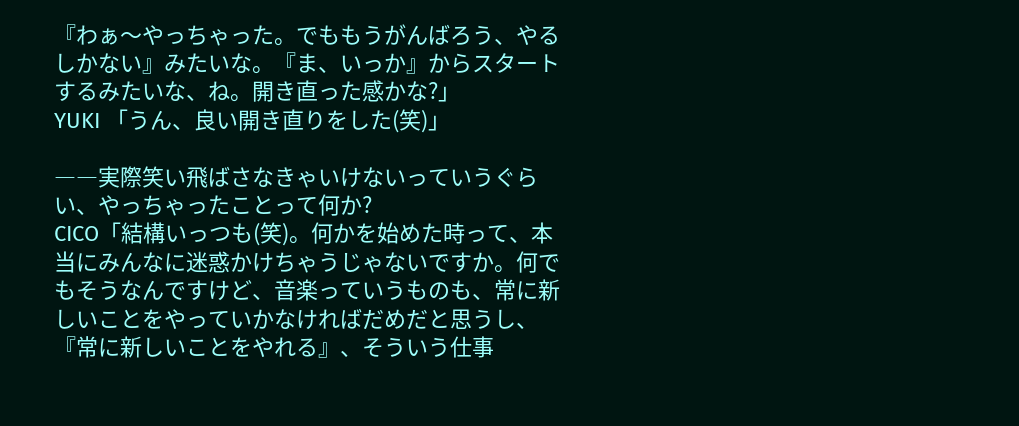『わぁ〜やっちゃった。でももうがんばろう、やるしかない』みたいな。『ま、いっか』からスタートするみたいな、ね。開き直った感かな?」
YUKI 「うん、良い開き直りをした(笑)」

――実際笑い飛ばさなきゃいけないっていうぐらい、やっちゃったことって何か?
CICO「結構いっつも(笑)。何かを始めた時って、本当にみんなに迷惑かけちゃうじゃないですか。何でもそうなんですけど、音楽っていうものも、常に新しいことをやっていかなければだめだと思うし、『常に新しいことをやれる』、そういう仕事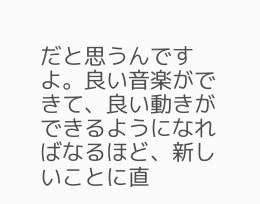だと思うんですよ。良い音楽ができて、良い動きができるようになればなるほど、新しいことに直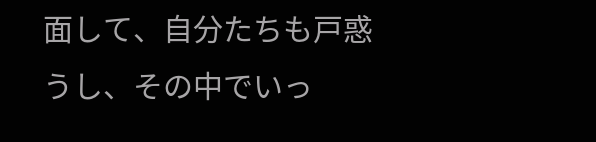面して、自分たちも戸惑うし、その中でいっ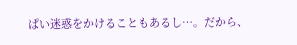ぱい迷惑をかけることもあるし…。だから、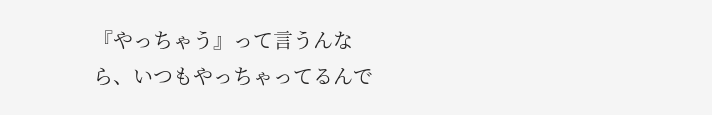『やっちゃう』って言うんなら、いつもやっちゃってるんで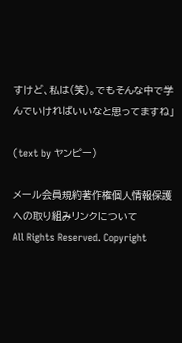すけど、私は(笑)。でもそんな中で学んでいければいいなと思ってますね」

(text by ヤンピー)

メール会員規約著作権個人情報保護への取り組みリンクについて
All Rights Reserved. Copyright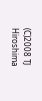(C)2008 TJ Hiroshima